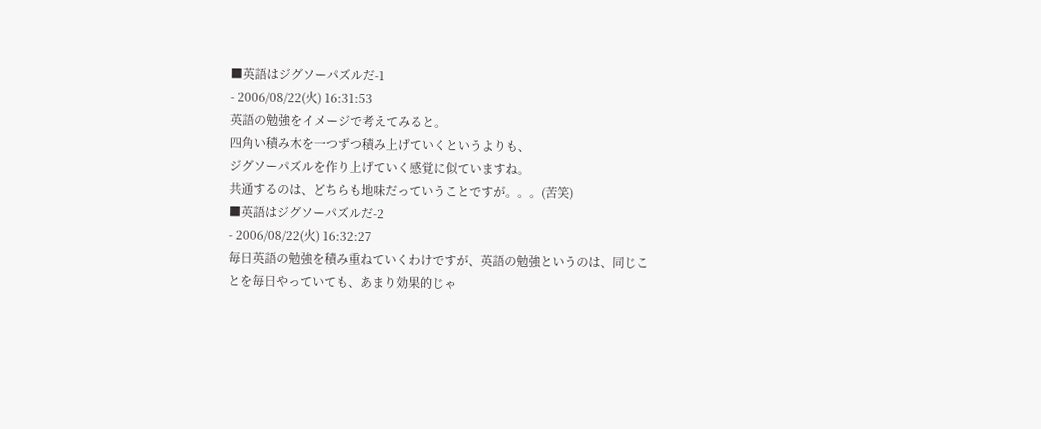■英語はジグソーパズルだ-1
- 2006/08/22(火) 16:31:53
英語の勉強をイメージで考えてみると。
四角い積み木を一つずつ積み上げていくというよりも、
ジグソーパズルを作り上げていく感覚に似ていますね。
共通するのは、どちらも地味だっていうことですが。。。(苦笑)
■英語はジグソーパズルだ-2
- 2006/08/22(火) 16:32:27
毎日英語の勉強を積み重ねていくわけですが、英語の勉強というのは、同じことを毎日やっていても、あまり効果的じゃ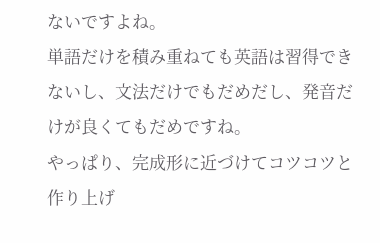ないですよね。
単語だけを積み重ねても英語は習得できないし、文法だけでもだめだし、発音だけが良くてもだめですね。
やっぱり、完成形に近づけてコツコツと作り上げ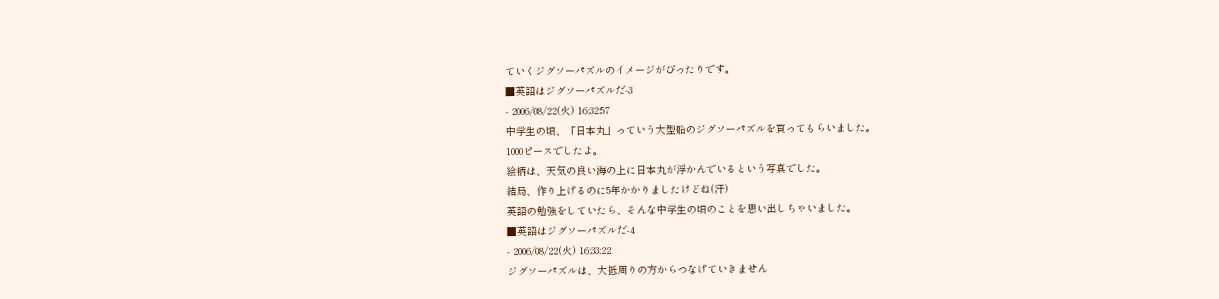ていくジグソーパズルのイメージがぴったりです。
■英語はジグソーパズルだ-3
- 2006/08/22(火) 16:32:57
中学生の頃、「日本丸」っていう大型船のジグソーパズルを買ってもらいました。
1000ピースでしたよ。
絵柄は、天気の良い海の上に日本丸が浮かんでいるという写真でした。
結局、作り上げるのに5年かかりましたけどね(汗)
英語の勉強をしていたら、そんな中学生の頃のことを思い出しちゃいました。
■英語はジグソーパズルだ-4
- 2006/08/22(火) 16:33:22
ジグソーパズルは、大抵周りの方からつなげていきません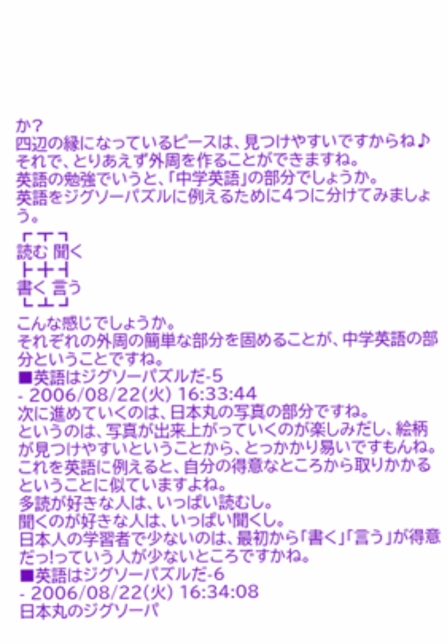か?
四辺の縁になっているピースは、見つけやすいですからね♪
それで、とりあえず外周を作ることができますね。
英語の勉強でいうと、「中学英語」の部分でしょうか。
英語をジグソーパズルに例えるために4つに分けてみましょう。
┏ ┳ ┓
読む 聞く
┣ ╋ ┫
書く 言う
┗ ┻ ┛
こんな感じでしょうか。
それぞれの外周の簡単な部分を固めることが、中学英語の部分ということですね。
■英語はジグソーパズルだ-5
- 2006/08/22(火) 16:33:44
次に進めていくのは、日本丸の写真の部分ですね。
というのは、写真が出来上がっていくのが楽しみだし、絵柄が見つけやすいということから、とっかかり易いですもんね。
これを英語に例えると、自分の得意なところから取りかかるということに似ていますよね。
多読が好きな人は、いっぱい読むし。
聞くのが好きな人は、いっぱい聞くし。
日本人の学習者で少ないのは、最初から「書く」「言う」が得意だっ!っていう人が少ないところですかね。
■英語はジグソーパズルだ-6
- 2006/08/22(火) 16:34:08
日本丸のジグソーパ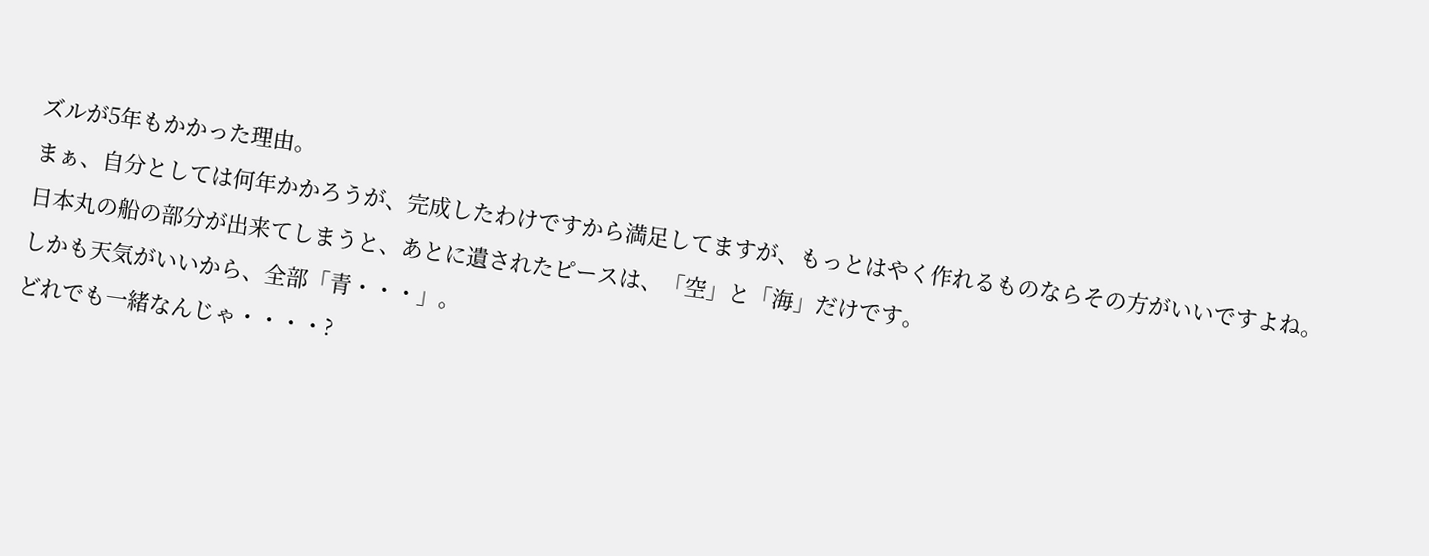ズルが5年もかかった理由。
まぁ、自分としては何年かかろうが、完成したわけですから満足してますが、もっとはやく作れるものならその方がいいですよね。
日本丸の船の部分が出来てしまうと、あとに遺されたピースは、「空」と「海」だけです。
しかも天気がいいから、全部「青・・・」。
どれでも一緒なんじゃ・・・・?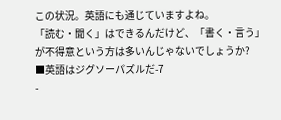この状況。英語にも通じていますよね。
「読む・聞く」はできるんだけど、「書く・言う」が不得意という方は多いんじゃないでしょうか?
■英語はジグソーパズルだ-7
-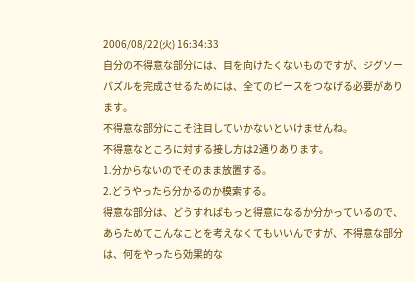2006/08/22(火) 16:34:33
自分の不得意な部分には、目を向けたくないものですが、ジグソーパズルを完成させるためには、全てのピースをつなげる必要があります。
不得意な部分にこそ注目していかないといけませんね。
不得意なところに対する接し方は2通りあります。
1.分からないのでそのまま放置する。
2.どうやったら分かるのか模索する。
得意な部分は、どうすればもっと得意になるか分かっているので、あらためてこんなことを考えなくてもいいんですが、不得意な部分は、何をやったら効果的な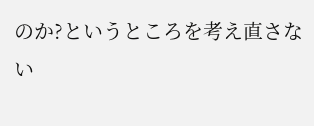のか?というところを考え直さない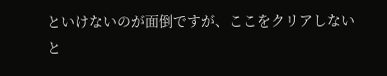といけないのが面倒ですが、ここをクリアしないと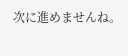次に進めませんね。